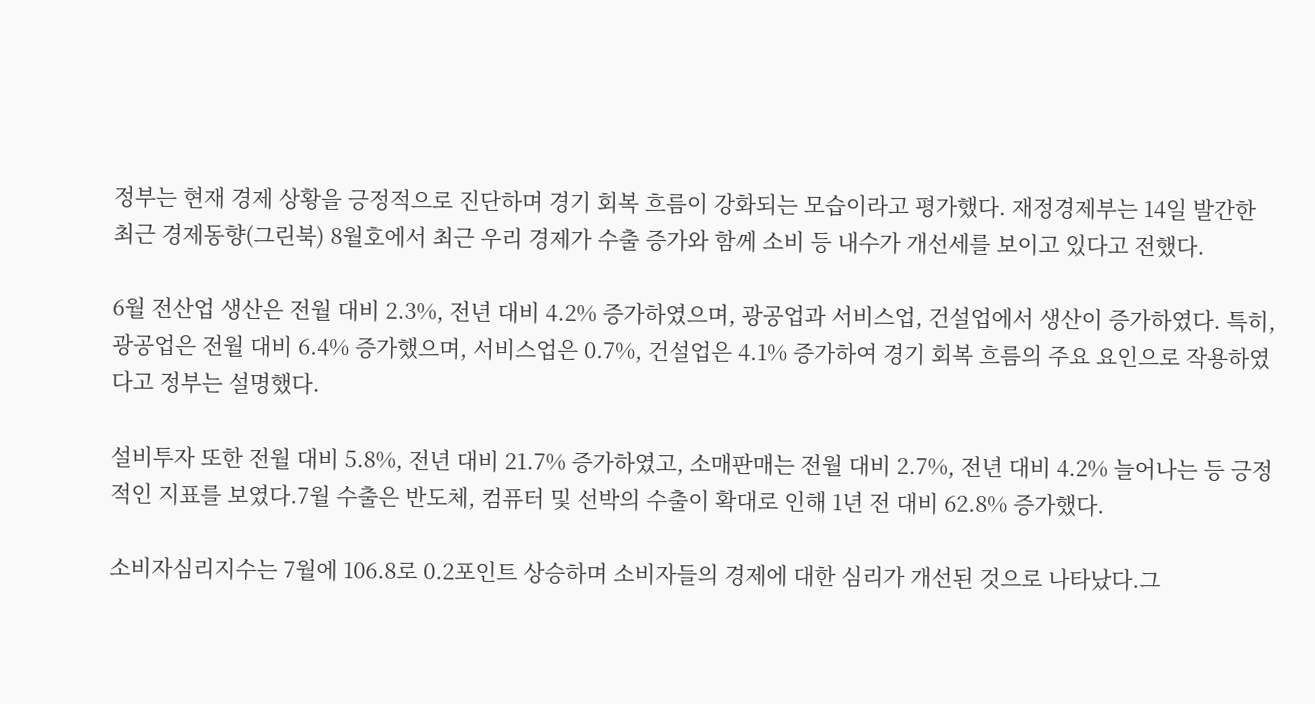정부는 현재 경제 상황을 긍정적으로 진단하며 경기 회복 흐름이 강화되는 모습이라고 평가했다. 재정경제부는 14일 발간한 최근 경제동향(그린북) 8월호에서 최근 우리 경제가 수출 증가와 함께 소비 등 내수가 개선세를 보이고 있다고 전했다.

6월 전산업 생산은 전월 대비 2.3%, 전년 대비 4.2% 증가하였으며, 광공업과 서비스업, 건설업에서 생산이 증가하였다. 특히, 광공업은 전월 대비 6.4% 증가했으며, 서비스업은 0.7%, 건설업은 4.1% 증가하여 경기 회복 흐름의 주요 요인으로 작용하였다고 정부는 설명했다.

설비투자 또한 전월 대비 5.8%, 전년 대비 21.7% 증가하였고, 소매판매는 전월 대비 2.7%, 전년 대비 4.2% 늘어나는 등 긍정적인 지표를 보였다.7월 수출은 반도체, 컴퓨터 및 선박의 수출이 확대로 인해 1년 전 대비 62.8% 증가했다.

소비자심리지수는 7월에 106.8로 0.2포인트 상승하며 소비자들의 경제에 대한 심리가 개선된 것으로 나타났다.그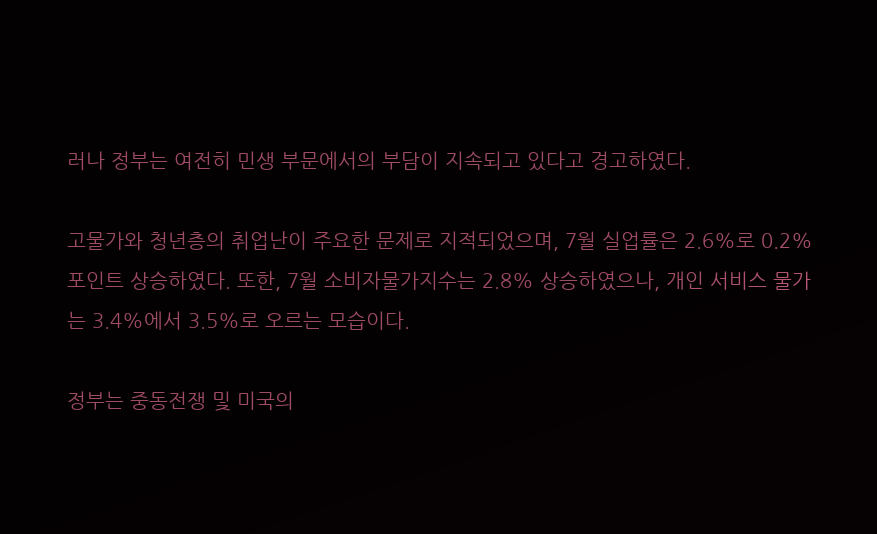러나 정부는 여전히 민생 부문에서의 부담이 지속되고 있다고 경고하였다.

고물가와 청년층의 취업난이 주요한 문제로 지적되었으며, 7월 실업률은 2.6%로 0.2%포인트 상승하였다. 또한, 7월 소비자물가지수는 2.8% 상승하였으나, 개인 서비스 물가는 3.4%에서 3.5%로 오르는 모습이다.

정부는 중동전쟁 및 미국의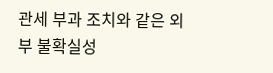관세 부과 조치와 같은 외부 불확실성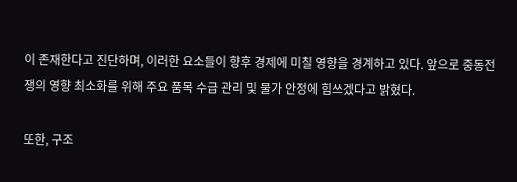이 존재한다고 진단하며, 이러한 요소들이 향후 경제에 미칠 영향을 경계하고 있다. 앞으로 중동전쟁의 영향 최소화를 위해 주요 품목 수급 관리 및 물가 안정에 힘쓰겠다고 밝혔다.

또한, 구조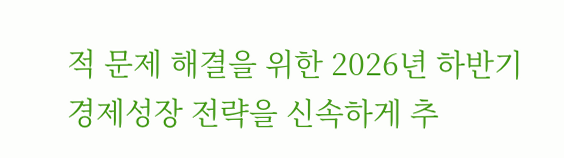적 문제 해결을 위한 2026년 하반기 경제성장 전략을 신속하게 추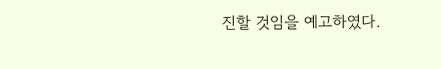진할 것임을 예고하였다.